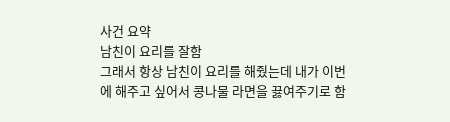사건 요약
남친이 요리를 잘함
그래서 항상 남친이 요리를 해줬는데 내가 이번에 해주고 싶어서 콩나물 라면을 끓여주기로 함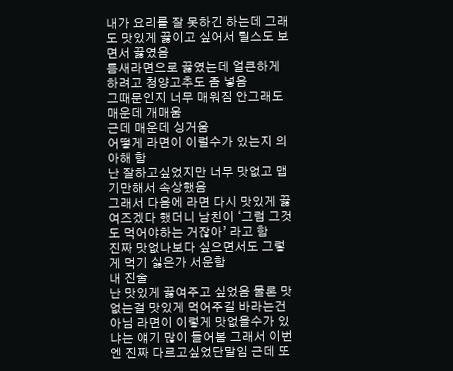내가 요리를 잘 못하긴 하는데 그래도 맛있게 끓이고 싶어서 릴스도 보면서 끓였음
틈새라면으로 끓였는데 얼큰하게 하려고 청양고추도 좀 넣음
그때문인지 너무 매워짐 안그래도 매운데 개매움
근데 매운데 싱거움
어떻게 라면이 이럴수가 있는지 의아해 함
난 잘하고싶었지만 너무 맛없고 맵기만해서 속상했음
그래서 다음에 라면 다시 맛있게 끓여즈겠다 했더니 남친이 ‘그럼 그것도 먹어야하는 거잖아’ 라고 함
진짜 맛없나보다 싶으면서도 그렇게 먹기 싫은가 서운함
내 진술
난 맛있게 끓여주고 싶었음 물론 맛없는걸 맛있게 먹어주길 바라는건 아님 라면이 이렇게 맛없을수가 있냐는 얘기 많이 들어봄 그래서 이번엔 진짜 다르고싶었단말임 근데 또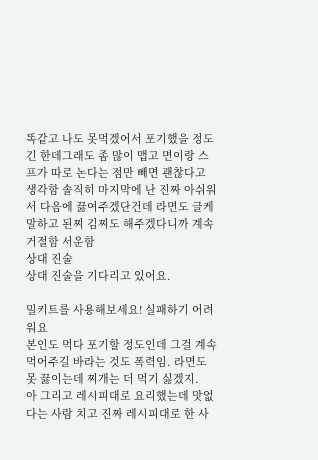똑같고 나도 못먹겠어서 포기했을 정도긴 한데그래도 좀 많이 맵고 면이랑 스프가 따로 논다는 점만 빼면 괜찮다고 생각함 솔직히 마지막에 난 진짜 아쉬워서 다음에 끓여주겠단건데 라면도 글케말하고 된찌 김찌도 해주겠다니까 계속 거절함 서운함
상대 진술
상대 진술을 기다리고 있어요.

밀키트를 사용해보세요! 실패하기 어려워요
본인도 먹다 포기할 정도인데 그걸 계속 먹어주길 바라는 것도 폭력임. 라면도 못 끓이는데 찌개는 더 먹기 싫겠지.
아 그리고 레시피대로 요리했는데 맛없다는 사람 치고 진짜 레시피대로 한 사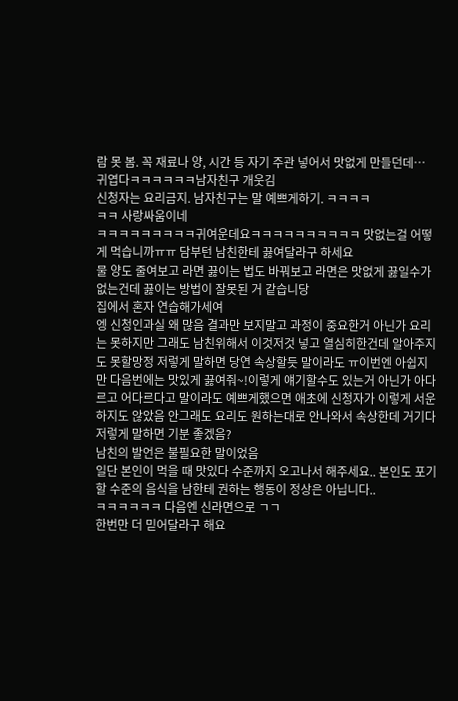람 못 봄. 꼭 재료나 양, 시간 등 자기 주관 넣어서 맛없게 만들던데…
귀엽다ㅋㅋㅋㅋㅋㅋ남자친구 개웃김
신청자는 요리금지. 남자친구는 말 예쁘게하기. ㅋㅋㅋㅋ
ㅋㅋ 사랑싸움이네
ㅋㅋㅋㅋㅋㅋㅋㅋㅋ귀여운데요ㅋㅋㅋㅋㅋㅋㅋㅋㅋㅋ 맛없는걸 어떻게 먹습니까ㅠㅠ 담부턴 남친한테 끓여달라구 하세요
물 양도 줄여보고 라면 끓이는 법도 바꿔보고 라면은 맛없게 끓일수가 없는건데 끓이는 방법이 잘못된 거 같습니당
집에서 혼자 연습해가세여
엥 신청인과실 왜 많음 결과만 보지말고 과정이 중요한거 아닌가 요리는 못하지만 그래도 남친위해서 이것저것 넣고 열심히한건데 알아주지도 못할망정 저렇게 말하면 당연 속상할듯 말이라도 ㅠ이번엔 아쉽지만 다음번에는 맛있게 끓여줘~!이렇게 얘기할수도 있는거 아닌가 아다르고 어다르다고 말이라도 예쁘게했으면 애초에 신청자가 이렇게 서운하지도 않았음 안그래도 요리도 원하는대로 안나와서 속상한데 거기다 저렇게 말하면 기분 좋겠음?
남친의 발언은 불필요한 말이었음
일단 본인이 먹을 때 맛있다 수준까지 오고나서 해주세요.. 본인도 포기할 수준의 음식을 남한테 권하는 행동이 정상은 아닙니다..
ㅋㅋㅋㅋㅋㅋ 다음엔 신라면으로 ㄱㄱ
한번만 더 믿어달라구 해요